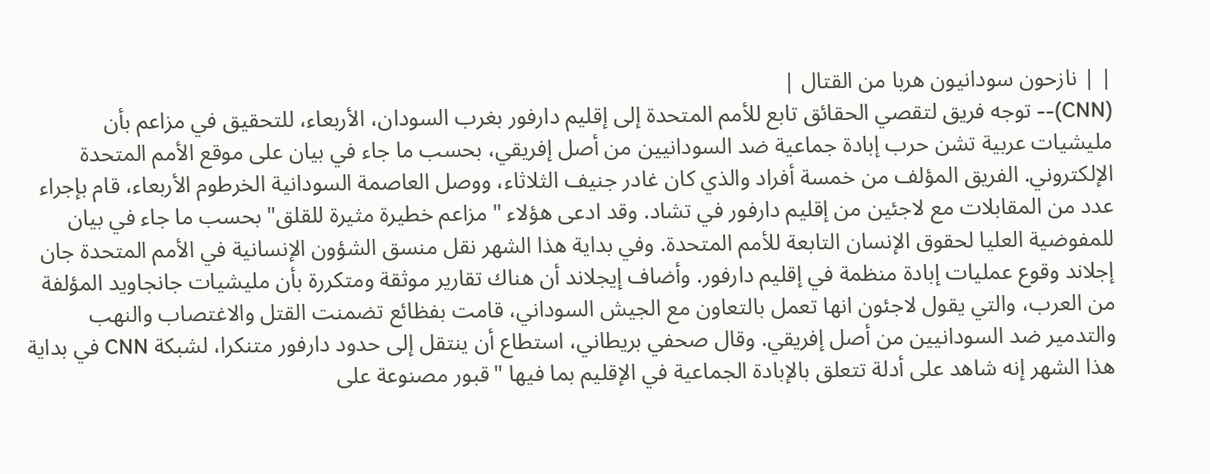| | نازحون سودانيون هربا من القتال |
(CNN)-- توجه فريق لتقصي الحقائق تابع للأمم المتحدة إلى إقليم دارفور بغرب السودان، الأربعاء، للتحقيق في مزاعم بأن مليشيات عربية تشن حرب إبادة جماعية ضد السودانيين من أصل إفريقي، بحسب ما جاء في بيان على موقع الأمم المتحدة الإلكتروني. الفريق المؤلف من خمسة أفراد والذي كان غادر جنيف الثلاثاء، ووصل العاصمة السودانية الخرطوم الأربعاء، قام بإجراء عدد من المقابلات مع لاجئين من إقليم دارفور في تشاد. وقد ادعى هؤلاء "مزاعم خطيرة مثيرة للقلق" بحسب ما جاء في بيان للمفوضية العليا لحقوق الإنسان التابعة للأمم المتحدة. وفي بداية هذا الشهر نقل منسق الشؤون الإنسانية في الأمم المتحدة جان إجلاند وقوع عمليات إبادة منظمة في إقليم دارفور. وأضاف إيجلاند أن هناك تقارير موثقة ومتكررة بأن مليشيات جانجاويد المؤلفة من العرب، والتي يقول لاجئون انها تعمل بالتعاون مع الجيش السوداني، قامت بفظائع تضمنت القتل والاغتصاب والنهب والتدمير ضد السودانيين من أصل إفريقي. وقال صحفي بريطاني، استطاع أن ينتقل إلى حدود دارفور متنكرا، لشبكة CNN في بداية هذا الشهر إنه شاهد على أدلة تتعلق بالإبادة الجماعية في الإقليم بما فيها "قبور مصنوعة على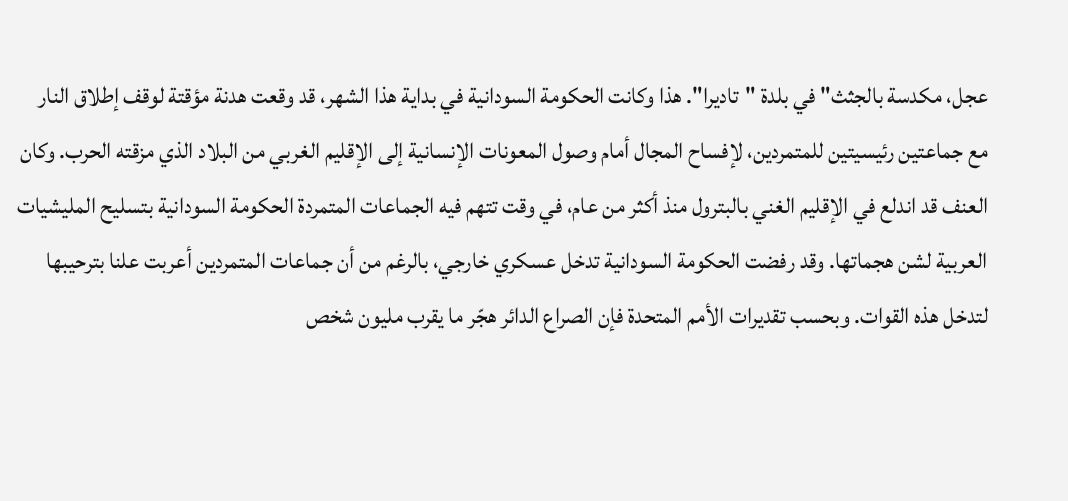عجل، مكدسة بالجثث" في بلدة "تاديرا". هذا وكانت الحكومة السودانية في بداية هذا الشهر، قد وقعت هدنة مؤقتة لوقف إطلاق النار مع جماعتين رئيسيتين للمتمردين، لإفساح المجال أمام وصول المعونات الإنسانية إلى الإقليم الغربي من البلاد الذي مزقته الحرب. وكان العنف قد اندلع في الإقليم الغني بالبترول منذ أكثر من عام، في وقت تتهم فيه الجماعات المتمردة الحكومة السودانية بتسليح المليشيات العربية لشن هجماتها. وقد رفضت الحكومة السودانية تدخل عسكري خارجي، بالرغم من أن جماعات المتمردين أعربت علنا بترحيبها لتدخل هذه القوات. وبحسب تقديرات الأمم المتحدة فإن الصراع الدائر هجّر ما يقرب مليون شخص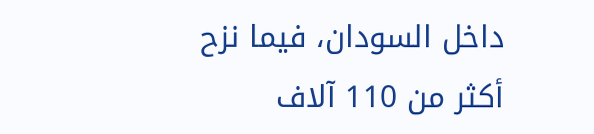داخل السودان، فيما نزح أكثر من 110 آلاف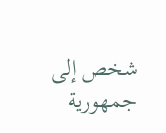شخص إلى جمهورية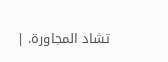تشاد المجاورة. |